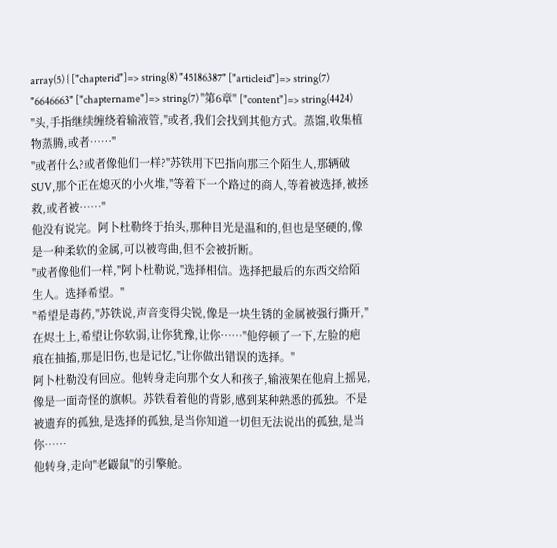array(5) { ["chapterid"]=> string(8) "45186387" ["articleid"]=> string(7) "6646663" ["chaptername"]=> string(7) "第6章" ["content"]=> string(4424) "头,手指继续缠绕着输液管,"或者,我们会找到其他方式。蒸馏,收集植物蒸腾,或者……"
"或者什么?或者像他们一样?"苏铁用下巴指向那三个陌生人,那辆破SUV,那个正在熄灭的小火堆,"等着下一个路过的商人,等着被选择,被拯救,或者被……"
他没有说完。阿卜杜勒终于抬头,那种目光是温和的,但也是坚硬的,像是一种柔软的金属,可以被弯曲,但不会被折断。
"或者像他们一样,"阿卜杜勒说,"选择相信。选择把最后的东西交给陌生人。选择希望。"
"希望是毒药,"苏铁说,声音变得尖锐,像是一块生锈的金属被强行撕开,"在烬土上,希望让你软弱,让你犹豫,让你……"他停顿了一下,左脸的疤痕在抽搐,那是旧伤,也是记忆,"让你做出错误的选择。"
阿卜杜勒没有回应。他转身走向那个女人和孩子,输液架在他肩上摇晃,像是一面奇怪的旗帜。苏铁看着他的背影,感到某种熟悉的孤独。不是被遗弃的孤独,是选择的孤独,是当你知道一切但无法说出的孤独,是当你……
他转身,走向"老鼹鼠"的引擎舱。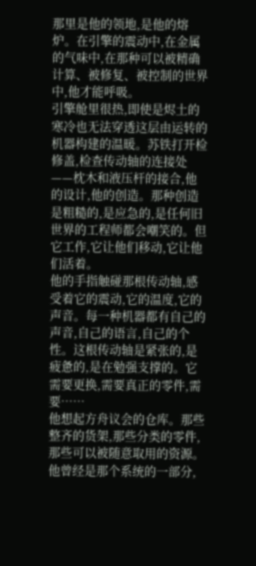那里是他的领地,是他的熔炉。在引擎的震动中,在金属的气味中,在那种可以被精确计算、被修复、被控制的世界中,他才能呼吸。
引擎舱里很热,即使是烬土的寒冷也无法穿透这层由运转的机器构建的温暖。苏铁打开检修盖,检查传动轴的连接处——枕木和液压杆的接合,他的设计,他的创造。那种创造是粗糙的,是应急的,是任何旧世界的工程师都会嘲笑的。但它工作,它让他们移动,它让他们活着。
他的手指触碰那根传动轴,感受着它的震动,它的温度,它的声音。每一种机器都有自己的声音,自己的语言,自己的个性。这根传动轴是紧张的,是疲惫的,是在勉强支撑的。它需要更换,需要真正的零件,需要……
他想起方舟议会的仓库。那些整齐的货架,那些分类的零件,那些可以被随意取用的资源。他曾经是那个系统的一部分,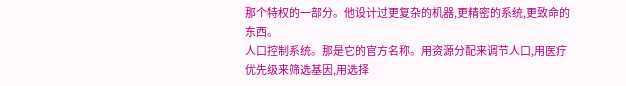那个特权的一部分。他设计过更复杂的机器,更精密的系统,更致命的东西。
人口控制系统。那是它的官方名称。用资源分配来调节人口,用医疗优先级来筛选基因,用选择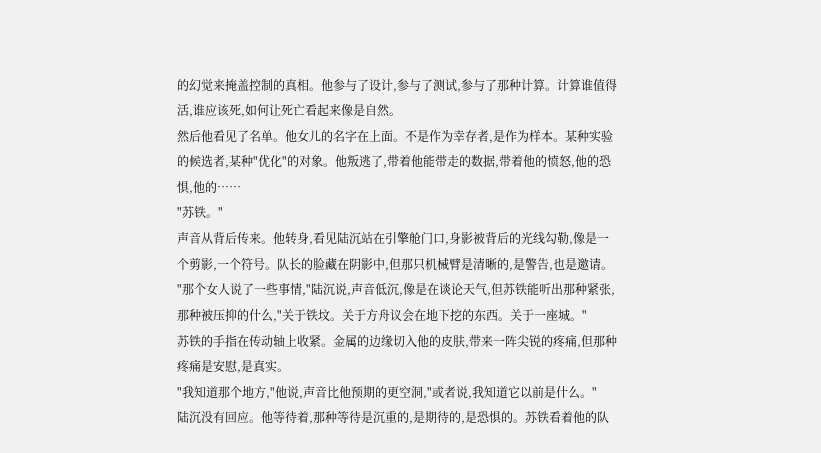的幻觉来掩盖控制的真相。他参与了设计,参与了测试,参与了那种计算。计算谁值得活,谁应该死,如何让死亡看起来像是自然。
然后他看见了名单。他女儿的名字在上面。不是作为幸存者,是作为样本。某种实验的候选者,某种"优化"的对象。他叛逃了,带着他能带走的数据,带着他的愤怒,他的恐惧,他的……
"苏铁。"
声音从背后传来。他转身,看见陆沉站在引擎舱门口,身影被背后的光线勾勒,像是一个剪影,一个符号。队长的脸藏在阴影中,但那只机械臂是清晰的,是警告,也是邀请。
"那个女人说了一些事情,"陆沉说,声音低沉,像是在谈论天气,但苏铁能听出那种紧张,那种被压抑的什么,"关于铁坟。关于方舟议会在地下挖的东西。关于一座城。"
苏铁的手指在传动轴上收紧。金属的边缘切入他的皮肤,带来一阵尖锐的疼痛,但那种疼痛是安慰,是真实。
"我知道那个地方,"他说,声音比他预期的更空洞,"或者说,我知道它以前是什么。"
陆沉没有回应。他等待着,那种等待是沉重的,是期待的,是恐惧的。苏铁看着他的队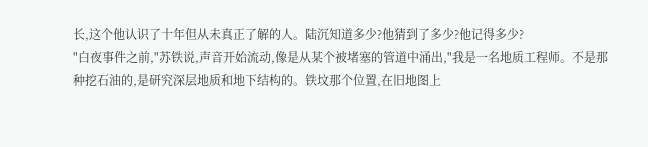长,这个他认识了十年但从未真正了解的人。陆沉知道多少?他猜到了多少?他记得多少?
"白夜事件之前,"苏铁说,声音开始流动,像是从某个被堵塞的管道中涌出,"我是一名地质工程师。不是那种挖石油的,是研究深层地质和地下结构的。铁坟那个位置,在旧地图上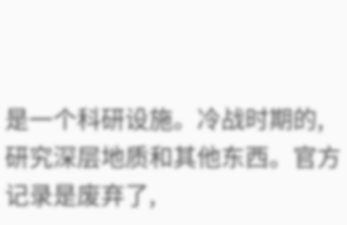是一个科研设施。冷战时期的,研究深层地质和其他东西。官方记录是废弃了,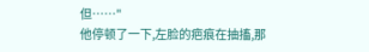但……"
他停顿了一下,左脸的疤痕在抽搐,那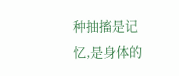种抽搐是记忆,是身体的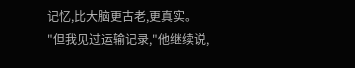记忆,比大脑更古老,更真实。
"但我见过运输记录,"他继续说,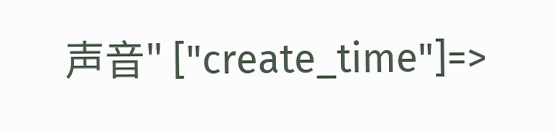声音" ["create_time"]=>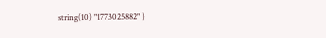string(10) "1773025882" }